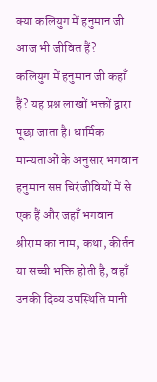क्या कलियुग में हनुमान जी आज भी जीवित हैं?
कलियुग में हनुमान जी कहाँ हैं? यह प्रश्न लाखों भक्तों द्वारा पूछा जाता है। धार्मिक मान्यताओं के अनुसार भगवान हनुमान सप्त चिरंजीवियों में से एक हैं और जहाँ भगवान श्रीराम का नाम, कथा, कीर्तन या सच्ची भक्ति होती है, वहाँ उनकी दिव्य उपस्थिति मानी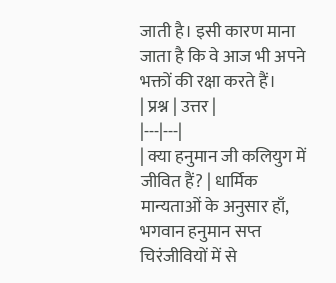जाती है। इसी कारण माना जाता है कि वे आज भी अपने भक्तों की रक्षा करते हैं।
| प्रश्न | उत्तर |
|---|---|
| क्या हनुमान जी कलियुग में जीवित हैं? | धार्मिक मान्यताओं के अनुसार हाँ, भगवान हनुमान सप्त चिरंजीवियों में से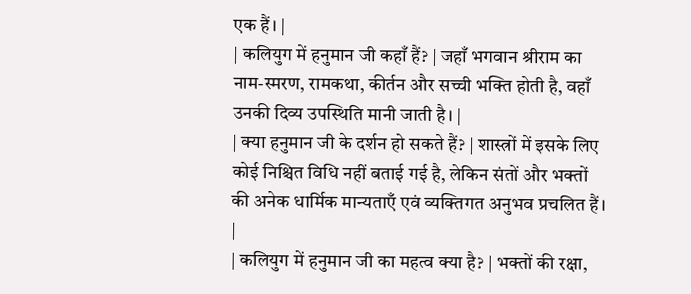एक हैं। |
| कलियुग में हनुमान जी कहाँ हैं? | जहाँ भगवान श्रीराम का नाम-स्मरण, रामकथा, कीर्तन और सच्ची भक्ति होती है, वहाँ उनकी दिव्य उपस्थिति मानी जाती है। |
| क्या हनुमान जी के दर्शन हो सकते हैं? | शास्त्रों में इसके लिए कोई निश्चित विधि नहीं बताई गई है, लेकिन संतों और भक्तों की अनेक धार्मिक मान्यताएँ एवं व्यक्तिगत अनुभव प्रचलित हैं। |
| कलियुग में हनुमान जी का महत्व क्या है? | भक्तों की रक्षा,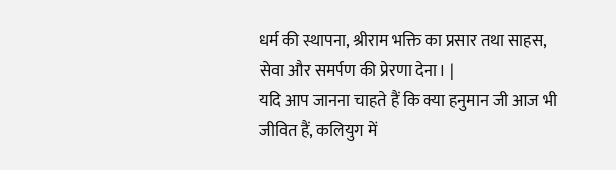धर्म की स्थापना, श्रीराम भक्ति का प्रसार तथा साहस, सेवा और समर्पण की प्रेरणा देना। |
यदि आप जानना चाहते हैं कि क्या हनुमान जी आज भी जीवित हैं, कलियुग में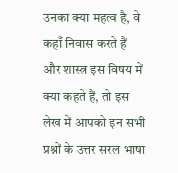उनका क्या महत्व है, वे कहाँ निवास करते हैं और शास्त्र इस विषय में क्या कहते हैं, तो इस लेख में आपको इन सभी प्रश्नों के उत्तर सरल भाषा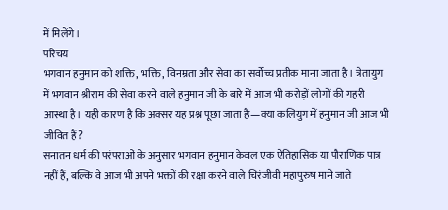में मिलेंगे।
परिचय
भगवान हनुमान को शक्ति, भक्ति, विनम्रता और सेवा का सर्वोच्च प्रतीक माना जाता है। त्रेतायुग में भगवान श्रीराम की सेवा करने वाले हनुमान जी के बारे में आज भी करोड़ों लोगों की गहरी आस्था है। यही कारण है कि अक्सर यह प्रश्न पूछा जाता है—क्या कलियुग में हनुमान जी आज भी जीवित हैं?
सनातन धर्म की परंपराओं के अनुसार भगवान हनुमान केवल एक ऐतिहासिक या पौराणिक पात्र नहीं हैं, बल्कि वे आज भी अपने भक्तों की रक्षा करने वाले चिरंजीवी महापुरुष माने जाते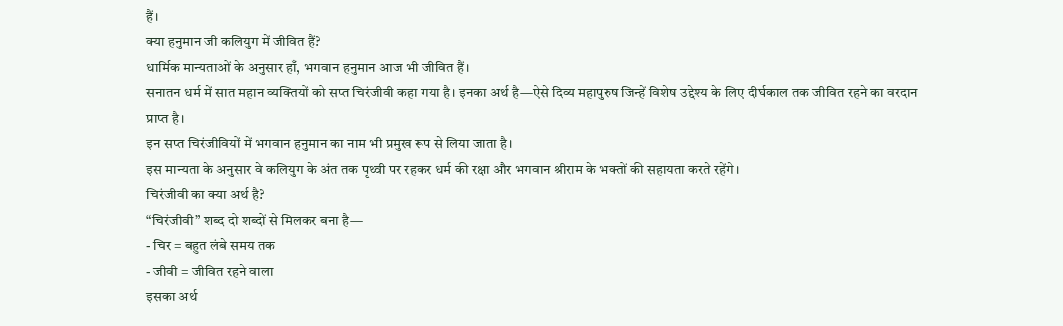हैं।
क्या हनुमान जी कलियुग में जीवित हैं?
धार्मिक मान्यताओं के अनुसार हाँ, भगवान हनुमान आज भी जीवित हैं।
सनातन धर्म में सात महान व्यक्तियों को सप्त चिरंजीवी कहा गया है। इनका अर्थ है—ऐसे दिव्य महापुरुष जिन्हें विशेष उद्देश्य के लिए दीर्घकाल तक जीवित रहने का वरदान प्राप्त है।
इन सप्त चिरंजीवियों में भगवान हनुमान का नाम भी प्रमुख रूप से लिया जाता है।
इस मान्यता के अनुसार वे कलियुग के अंत तक पृथ्वी पर रहकर धर्म की रक्षा और भगवान श्रीराम के भक्तों की सहायता करते रहेंगे।
चिरंजीवी का क्या अर्थ है?
“चिरंजीवी” शब्द दो शब्दों से मिलकर बना है—
- चिर = बहुत लंबे समय तक
- जीवी = जीवित रहने वाला
इसका अर्थ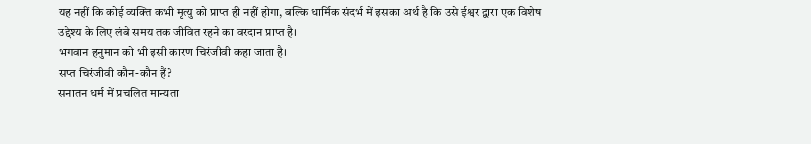यह नहीं कि कोई व्यक्ति कभी मृत्यु को प्राप्त ही नहीं होगा, बल्कि धार्मिक संदर्भ में इसका अर्थ है कि उसे ईश्वर द्वारा एक विशेष उद्देश्य के लिए लंबे समय तक जीवित रहने का वरदान प्राप्त है।
भगवान हनुमान को भी इसी कारण चिरंजीवी कहा जाता है।
सप्त चिरंजीवी कौन-कौन हैं?
सनातन धर्म में प्रचलित मान्यता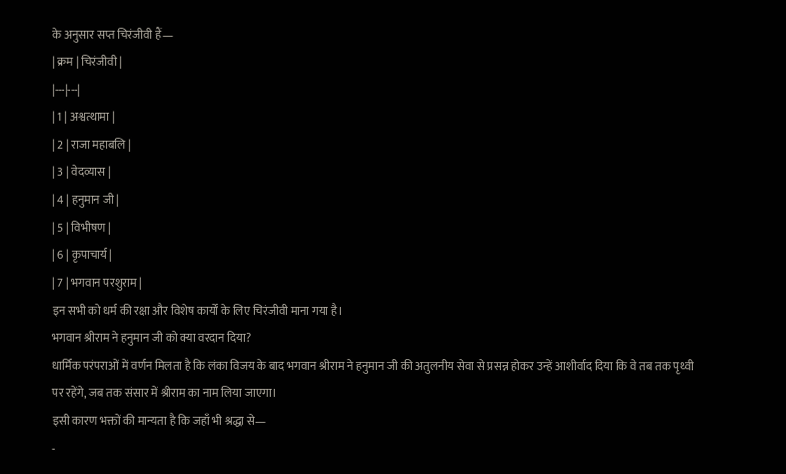के अनुसार सप्त चिरंजीवी हैं—
| क्रम | चिरंजीवी |
|---|---|
| 1 | अश्वत्थामा |
| 2 | राजा महाबलि |
| 3 | वेदव्यास |
| 4 | हनुमान जी |
| 5 | विभीषण |
| 6 | कृपाचार्य |
| 7 | भगवान परशुराम |
इन सभी को धर्म की रक्षा और विशेष कार्यों के लिए चिरंजीवी माना गया है।
भगवान श्रीराम ने हनुमान जी को क्या वरदान दिया?
धार्मिक परंपराओं में वर्णन मिलता है कि लंका विजय के बाद भगवान श्रीराम ने हनुमान जी की अतुलनीय सेवा से प्रसन्न होकर उन्हें आशीर्वाद दिया कि वे तब तक पृथ्वी पर रहेंगे, जब तक संसार में श्रीराम का नाम लिया जाएगा।
इसी कारण भक्तों की मान्यता है कि जहाँ भी श्रद्धा से—
-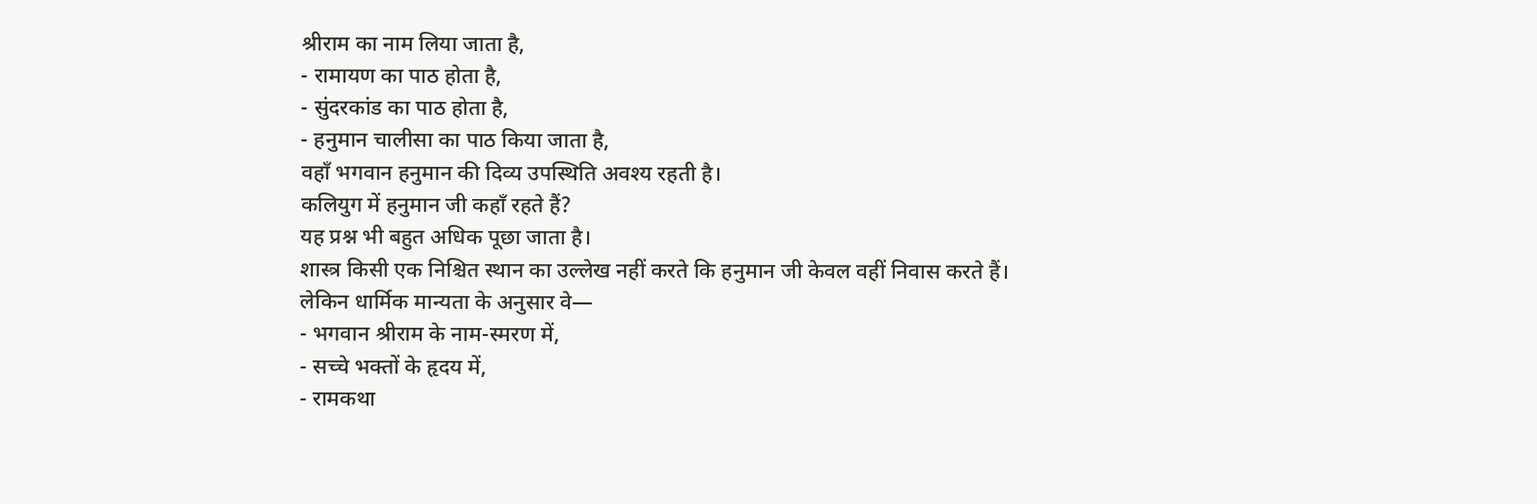श्रीराम का नाम लिया जाता है,
- रामायण का पाठ होता है,
- सुंदरकांड का पाठ होता है,
- हनुमान चालीसा का पाठ किया जाता है,
वहाँ भगवान हनुमान की दिव्य उपस्थिति अवश्य रहती है।
कलियुग में हनुमान जी कहाँ रहते हैं?
यह प्रश्न भी बहुत अधिक पूछा जाता है।
शास्त्र किसी एक निश्चित स्थान का उल्लेख नहीं करते कि हनुमान जी केवल वहीं निवास करते हैं।
लेकिन धार्मिक मान्यता के अनुसार वे—
- भगवान श्रीराम के नाम-स्मरण में,
- सच्चे भक्तों के हृदय में,
- रामकथा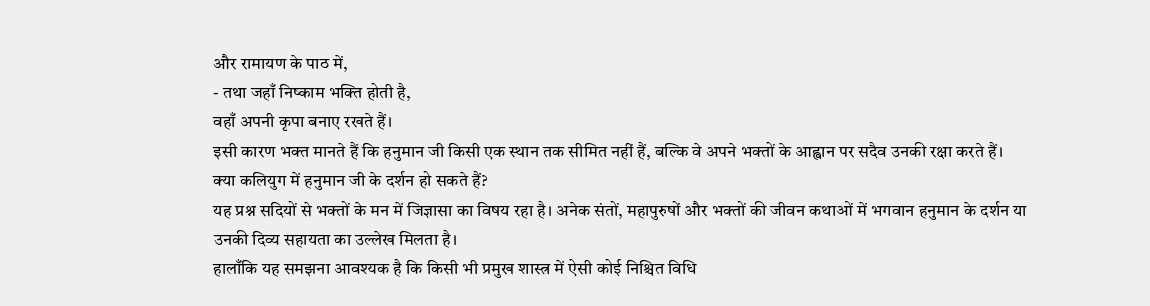और रामायण के पाठ में,
- तथा जहाँ निष्काम भक्ति होती है,
वहाँ अपनी कृपा बनाए रखते हैं।
इसी कारण भक्त मानते हैं कि हनुमान जी किसी एक स्थान तक सीमित नहीं हैं, बल्कि वे अपने भक्तों के आह्वान पर सदैव उनकी रक्षा करते हैं।
क्या कलियुग में हनुमान जी के दर्शन हो सकते हैं?
यह प्रश्न सदियों से भक्तों के मन में जिज्ञासा का विषय रहा है। अनेक संतों, महापुरुषों और भक्तों की जीवन कथाओं में भगवान हनुमान के दर्शन या उनकी दिव्य सहायता का उल्लेख मिलता है।
हालाँकि यह समझना आवश्यक है कि किसी भी प्रमुख शास्त्र में ऐसी कोई निश्चित विधि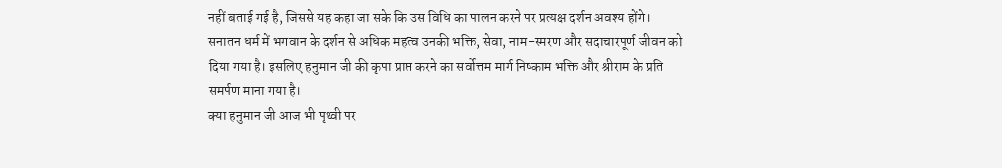नहीं बताई गई है, जिससे यह कहा जा सके कि उस विधि का पालन करने पर प्रत्यक्ष दर्शन अवश्य होंगे।
सनातन धर्म में भगवान के दर्शन से अधिक महत्व उनकी भक्ति, सेवा, नाम-स्मरण और सदाचारपूर्ण जीवन को दिया गया है। इसलिए हनुमान जी की कृपा प्राप्त करने का सर्वोत्तम मार्ग निष्काम भक्ति और श्रीराम के प्रति समर्पण माना गया है।
क्या हनुमान जी आज भी पृथ्वी पर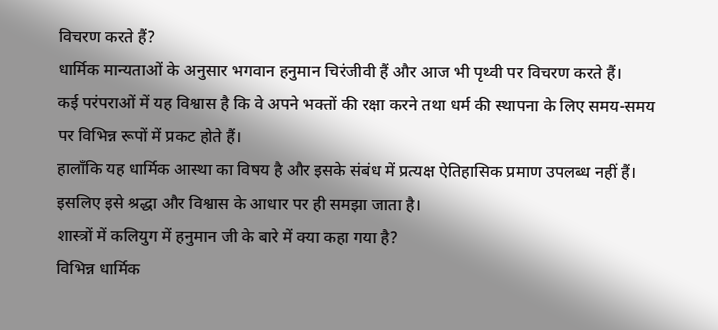विचरण करते हैं?
धार्मिक मान्यताओं के अनुसार भगवान हनुमान चिरंजीवी हैं और आज भी पृथ्वी पर विचरण करते हैं।
कई परंपराओं में यह विश्वास है कि वे अपने भक्तों की रक्षा करने तथा धर्म की स्थापना के लिए समय-समय पर विभिन्न रूपों में प्रकट होते हैं।
हालाँकि यह धार्मिक आस्था का विषय है और इसके संबंध में प्रत्यक्ष ऐतिहासिक प्रमाण उपलब्ध नहीं हैं। इसलिए इसे श्रद्धा और विश्वास के आधार पर ही समझा जाता है।
शास्त्रों में कलियुग में हनुमान जी के बारे में क्या कहा गया है?
विभिन्न धार्मिक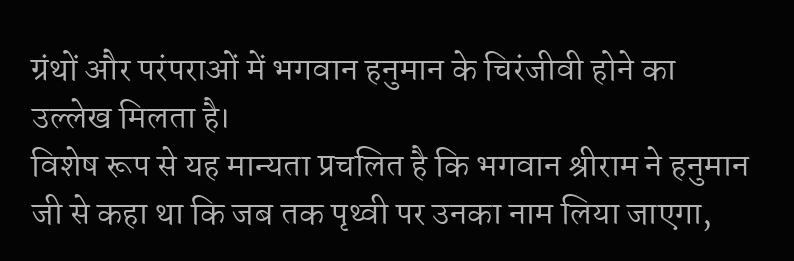ग्रंथों और परंपराओं में भगवान हनुमान के चिरंजीवी होने का उल्लेख मिलता है।
विशेष रूप से यह मान्यता प्रचलित है कि भगवान श्रीराम ने हनुमान जी से कहा था कि जब तक पृथ्वी पर उनका नाम लिया जाएगा,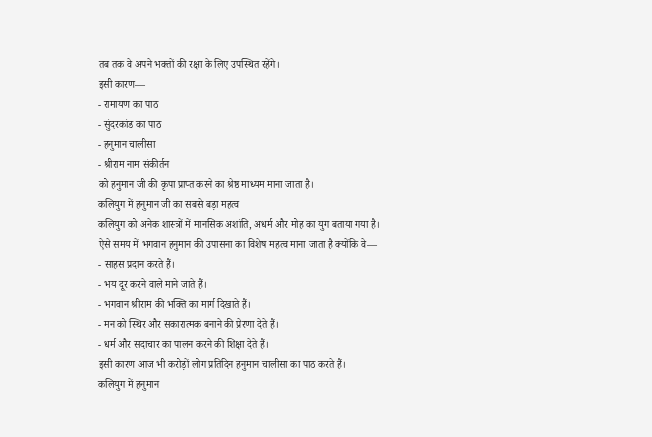तब तक वे अपने भक्तों की रक्षा के लिए उपस्थित रहेंगे।
इसी कारण—
- रामायण का पाठ
- सुंदरकांड का पाठ
- हनुमान चालीसा
- श्रीराम नाम संकीर्तन
को हनुमान जी की कृपा प्राप्त करने का श्रेष्ठ माध्यम माना जाता है।
कलियुग में हनुमान जी का सबसे बड़ा महत्व
कलियुग को अनेक शास्त्रों में मानसिक अशांति, अधर्म और मोह का युग बताया गया है।
ऐसे समय में भगवान हनुमान की उपासना का विशेष महत्व माना जाता है क्योंकि वे—
- साहस प्रदान करते हैं।
- भय दूर करने वाले माने जाते हैं।
- भगवान श्रीराम की भक्ति का मार्ग दिखाते हैं।
- मन को स्थिर और सकारात्मक बनाने की प्रेरणा देते हैं।
- धर्म और सदाचार का पालन करने की शिक्षा देते हैं।
इसी कारण आज भी करोड़ों लोग प्रतिदिन हनुमान चालीसा का पाठ करते हैं।
कलियुग में हनुमान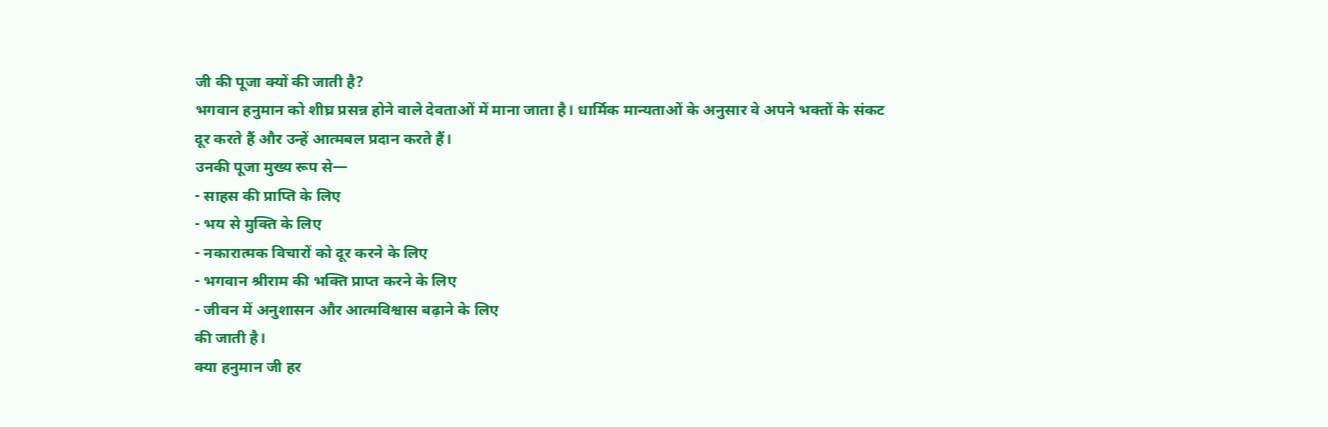जी की पूजा क्यों की जाती है?
भगवान हनुमान को शीघ्र प्रसन्न होने वाले देवताओं में माना जाता है। धार्मिक मान्यताओं के अनुसार वे अपने भक्तों के संकट दूर करते हैं और उन्हें आत्मबल प्रदान करते हैं।
उनकी पूजा मुख्य रूप से—
- साहस की प्राप्ति के लिए
- भय से मुक्ति के लिए
- नकारात्मक विचारों को दूर करने के लिए
- भगवान श्रीराम की भक्ति प्राप्त करने के लिए
- जीवन में अनुशासन और आत्मविश्वास बढ़ाने के लिए
की जाती है।
क्या हनुमान जी हर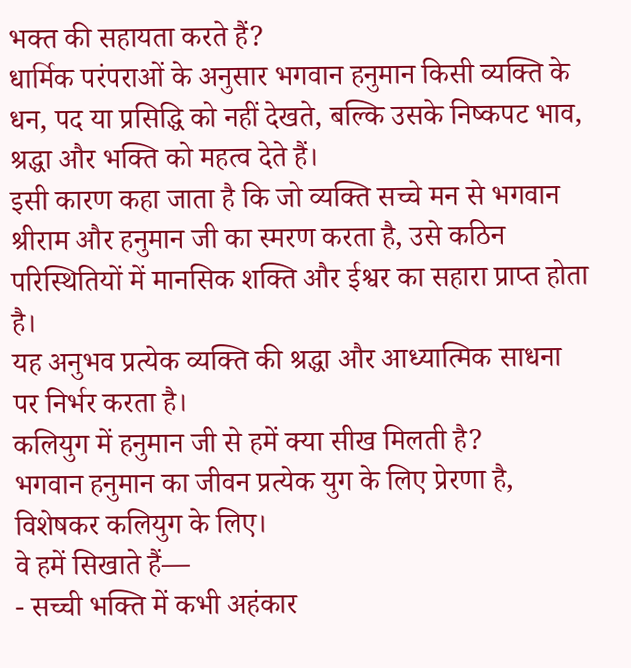भक्त की सहायता करते हैं?
धार्मिक परंपराओं के अनुसार भगवान हनुमान किसी व्यक्ति के धन, पद या प्रसिद्धि को नहीं देखते, बल्कि उसके निष्कपट भाव, श्रद्धा और भक्ति को महत्व देते हैं।
इसी कारण कहा जाता है कि जो व्यक्ति सच्चे मन से भगवान श्रीराम और हनुमान जी का स्मरण करता है, उसे कठिन परिस्थितियों में मानसिक शक्ति और ईश्वर का सहारा प्राप्त होता है।
यह अनुभव प्रत्येक व्यक्ति की श्रद्धा और आध्यात्मिक साधना पर निर्भर करता है।
कलियुग में हनुमान जी से हमें क्या सीख मिलती है?
भगवान हनुमान का जीवन प्रत्येक युग के लिए प्रेरणा है, विशेषकर कलियुग के लिए।
वे हमें सिखाते हैं—
- सच्ची भक्ति में कभी अहंकार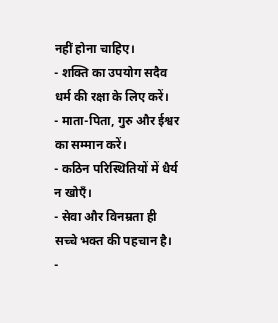नहीं होना चाहिए।
- शक्ति का उपयोग सदैव धर्म की रक्षा के लिए करें।
- माता-पिता, गुरु और ईश्वर का सम्मान करें।
- कठिन परिस्थितियों में धैर्य न खोएँ।
- सेवा और विनम्रता ही सच्चे भक्त की पहचान है।
-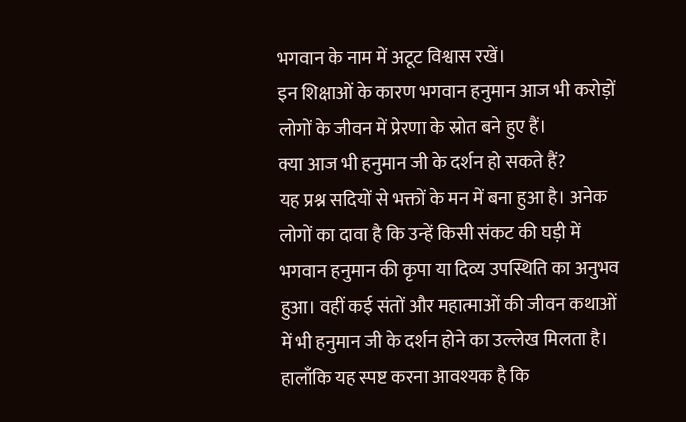भगवान के नाम में अटूट विश्वास रखें।
इन शिक्षाओं के कारण भगवान हनुमान आज भी करोड़ों लोगों के जीवन में प्रेरणा के स्रोत बने हुए हैं।
क्या आज भी हनुमान जी के दर्शन हो सकते हैं?
यह प्रश्न सदियों से भक्तों के मन में बना हुआ है। अनेक लोगों का दावा है कि उन्हें किसी संकट की घड़ी में भगवान हनुमान की कृपा या दिव्य उपस्थिति का अनुभव हुआ। वहीं कई संतों और महात्माओं की जीवन कथाओं में भी हनुमान जी के दर्शन होने का उल्लेख मिलता है।
हालाँकि यह स्पष्ट करना आवश्यक है कि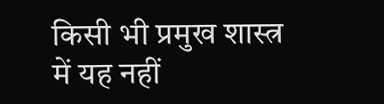किसी भी प्रमुख शास्त्र में यह नहीं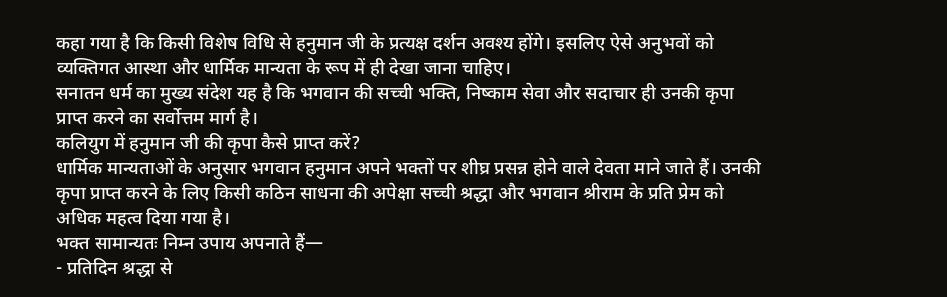कहा गया है कि किसी विशेष विधि से हनुमान जी के प्रत्यक्ष दर्शन अवश्य होंगे। इसलिए ऐसे अनुभवों को व्यक्तिगत आस्था और धार्मिक मान्यता के रूप में ही देखा जाना चाहिए।
सनातन धर्म का मुख्य संदेश यह है कि भगवान की सच्ची भक्ति, निष्काम सेवा और सदाचार ही उनकी कृपा प्राप्त करने का सर्वोत्तम मार्ग है।
कलियुग में हनुमान जी की कृपा कैसे प्राप्त करें?
धार्मिक मान्यताओं के अनुसार भगवान हनुमान अपने भक्तों पर शीघ्र प्रसन्न होने वाले देवता माने जाते हैं। उनकी कृपा प्राप्त करने के लिए किसी कठिन साधना की अपेक्षा सच्ची श्रद्धा और भगवान श्रीराम के प्रति प्रेम को अधिक महत्व दिया गया है।
भक्त सामान्यतः निम्न उपाय अपनाते हैं—
- प्रतिदिन श्रद्धा से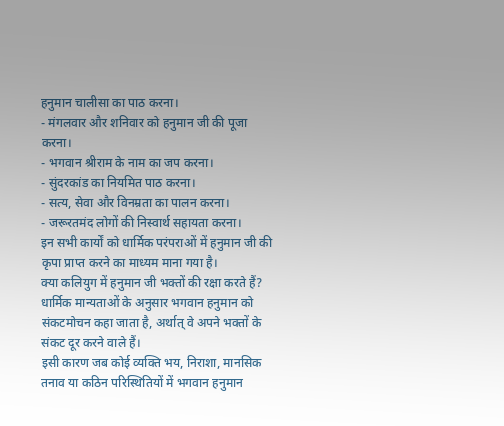हनुमान चालीसा का पाठ करना।
- मंगलवार और शनिवार को हनुमान जी की पूजा करना।
- भगवान श्रीराम के नाम का जप करना।
- सुंदरकांड का नियमित पाठ करना।
- सत्य, सेवा और विनम्रता का पालन करना।
- जरूरतमंद लोगों की निस्वार्थ सहायता करना।
इन सभी कार्यों को धार्मिक परंपराओं में हनुमान जी की कृपा प्राप्त करने का माध्यम माना गया है।
क्या कलियुग में हनुमान जी भक्तों की रक्षा करते हैं?
धार्मिक मान्यताओं के अनुसार भगवान हनुमान को संकटमोचन कहा जाता है, अर्थात् वे अपने भक्तों के संकट दूर करने वाले हैं।
इसी कारण जब कोई व्यक्ति भय, निराशा, मानसिक तनाव या कठिन परिस्थितियों में भगवान हनुमान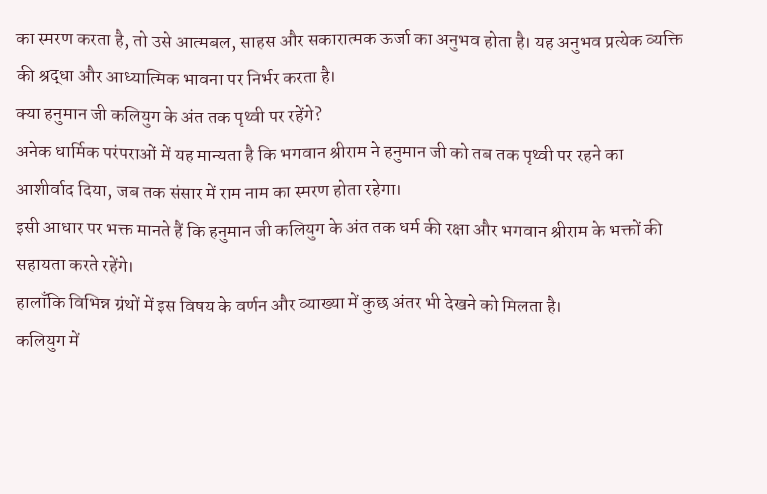का स्मरण करता है, तो उसे आत्मबल, साहस और सकारात्मक ऊर्जा का अनुभव होता है। यह अनुभव प्रत्येक व्यक्ति की श्रद्धा और आध्यात्मिक भावना पर निर्भर करता है।
क्या हनुमान जी कलियुग के अंत तक पृथ्वी पर रहेंगे?
अनेक धार्मिक परंपराओं में यह मान्यता है कि भगवान श्रीराम ने हनुमान जी को तब तक पृथ्वी पर रहने का आशीर्वाद दिया, जब तक संसार में राम नाम का स्मरण होता रहेगा।
इसी आधार पर भक्त मानते हैं कि हनुमान जी कलियुग के अंत तक धर्म की रक्षा और भगवान श्रीराम के भक्तों की सहायता करते रहेंगे।
हालाँकि विभिन्न ग्रंथों में इस विषय के वर्णन और व्याख्या में कुछ अंतर भी देखने को मिलता है।
कलियुग में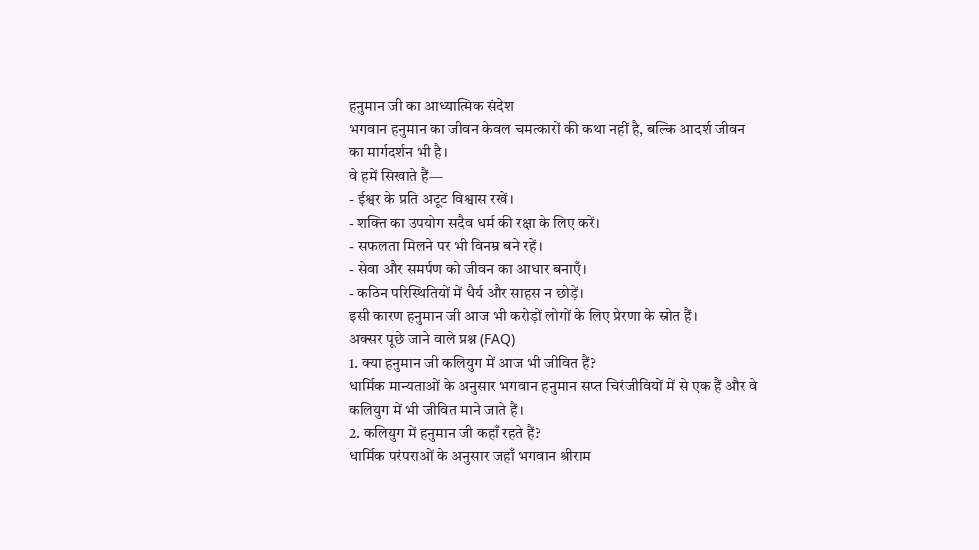हनुमान जी का आध्यात्मिक संदेश
भगवान हनुमान का जीवन केवल चमत्कारों की कथा नहीं है, बल्कि आदर्श जीवन का मार्गदर्शन भी है।
वे हमें सिखाते हैं—
- ईश्वर के प्रति अटूट विश्वास रखें।
- शक्ति का उपयोग सदैव धर्म की रक्षा के लिए करें।
- सफलता मिलने पर भी विनम्र बने रहें।
- सेवा और समर्पण को जीवन का आधार बनाएँ।
- कठिन परिस्थितियों में धैर्य और साहस न छोड़ें।
इसी कारण हनुमान जी आज भी करोड़ों लोगों के लिए प्रेरणा के स्रोत हैं।
अक्सर पूछे जाने वाले प्रश्न (FAQ)
1. क्या हनुमान जी कलियुग में आज भी जीवित हैं?
धार्मिक मान्यताओं के अनुसार भगवान हनुमान सप्त चिरंजीवियों में से एक हैं और वे कलियुग में भी जीवित माने जाते हैं।
2. कलियुग में हनुमान जी कहाँ रहते हैं?
धार्मिक परंपराओं के अनुसार जहाँ भगवान श्रीराम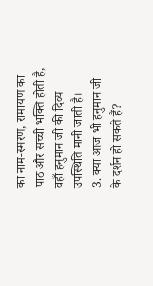का नाम-स्मरण, रामायण का पाठ और सच्ची भक्ति होती है, वहाँ हनुमान जी की दिव्य उपस्थिति मानी जाती है।
3. क्या आज भी हनुमान जी के दर्शन हो सकते हैं?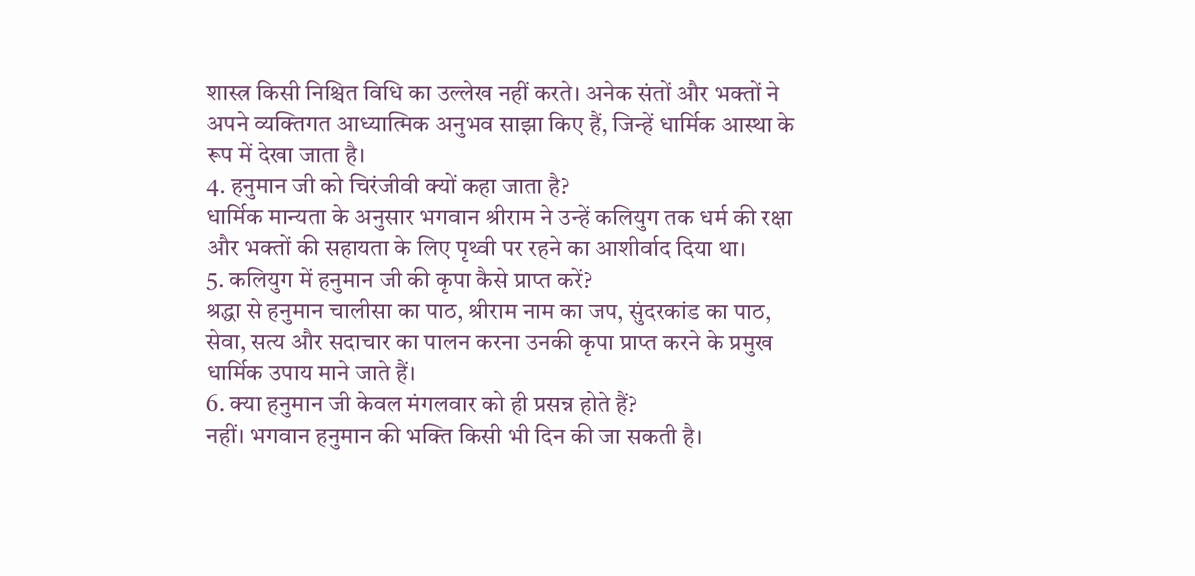शास्त्र किसी निश्चित विधि का उल्लेख नहीं करते। अनेक संतों और भक्तों ने अपने व्यक्तिगत आध्यात्मिक अनुभव साझा किए हैं, जिन्हें धार्मिक आस्था के रूप में देखा जाता है।
4. हनुमान जी को चिरंजीवी क्यों कहा जाता है?
धार्मिक मान्यता के अनुसार भगवान श्रीराम ने उन्हें कलियुग तक धर्म की रक्षा और भक्तों की सहायता के लिए पृथ्वी पर रहने का आशीर्वाद दिया था।
5. कलियुग में हनुमान जी की कृपा कैसे प्राप्त करें?
श्रद्धा से हनुमान चालीसा का पाठ, श्रीराम नाम का जप, सुंदरकांड का पाठ, सेवा, सत्य और सदाचार का पालन करना उनकी कृपा प्राप्त करने के प्रमुख धार्मिक उपाय माने जाते हैं।
6. क्या हनुमान जी केवल मंगलवार को ही प्रसन्न होते हैं?
नहीं। भगवान हनुमान की भक्ति किसी भी दिन की जा सकती है।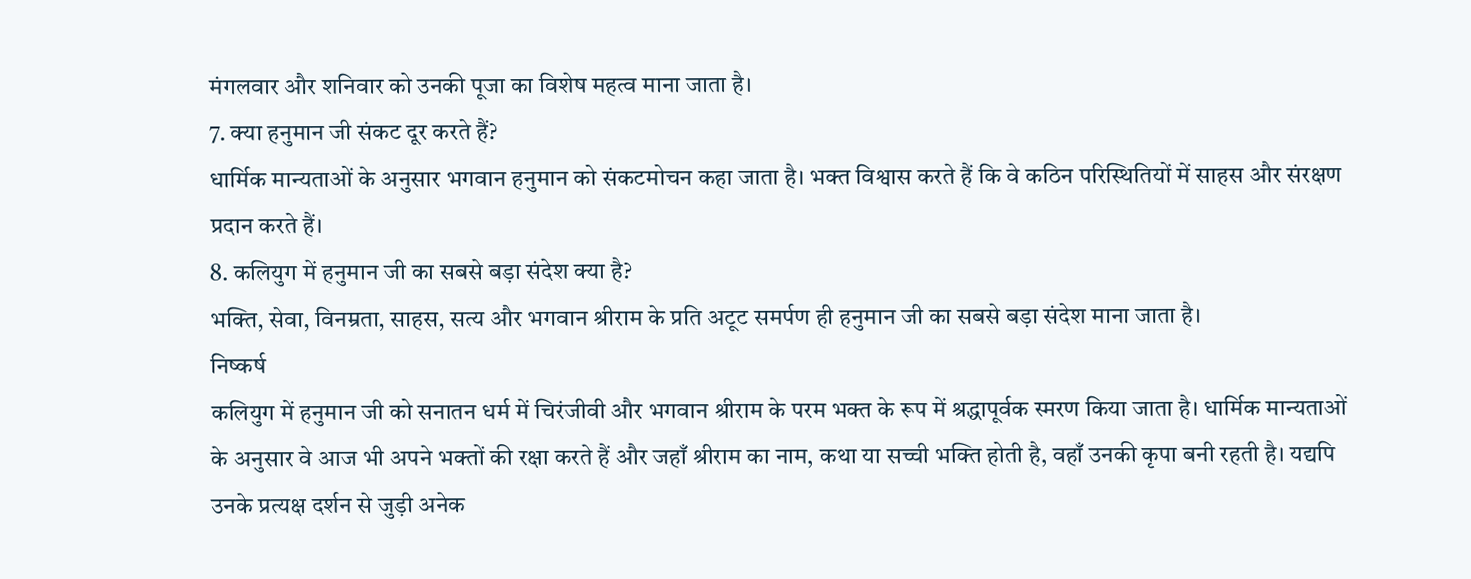मंगलवार और शनिवार को उनकी पूजा का विशेष महत्व माना जाता है।
7. क्या हनुमान जी संकट दूर करते हैं?
धार्मिक मान्यताओं के अनुसार भगवान हनुमान को संकटमोचन कहा जाता है। भक्त विश्वास करते हैं कि वे कठिन परिस्थितियों में साहस और संरक्षण प्रदान करते हैं।
8. कलियुग में हनुमान जी का सबसे बड़ा संदेश क्या है?
भक्ति, सेवा, विनम्रता, साहस, सत्य और भगवान श्रीराम के प्रति अटूट समर्पण ही हनुमान जी का सबसे बड़ा संदेश माना जाता है।
निष्कर्ष
कलियुग में हनुमान जी को सनातन धर्म में चिरंजीवी और भगवान श्रीराम के परम भक्त के रूप में श्रद्धापूर्वक स्मरण किया जाता है। धार्मिक मान्यताओं के अनुसार वे आज भी अपने भक्तों की रक्षा करते हैं और जहाँ श्रीराम का नाम, कथा या सच्ची भक्ति होती है, वहाँ उनकी कृपा बनी रहती है। यद्यपि उनके प्रत्यक्ष दर्शन से जुड़ी अनेक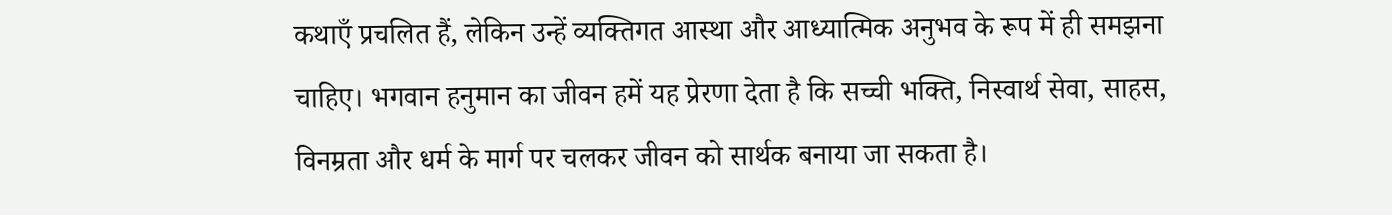कथाएँ प्रचलित हैं, लेकिन उन्हें व्यक्तिगत आस्था और आध्यात्मिक अनुभव के रूप में ही समझना चाहिए। भगवान हनुमान का जीवन हमें यह प्रेरणा देता है कि सच्ची भक्ति, निस्वार्थ सेवा, साहस, विनम्रता और धर्म के मार्ग पर चलकर जीवन को सार्थक बनाया जा सकता है।